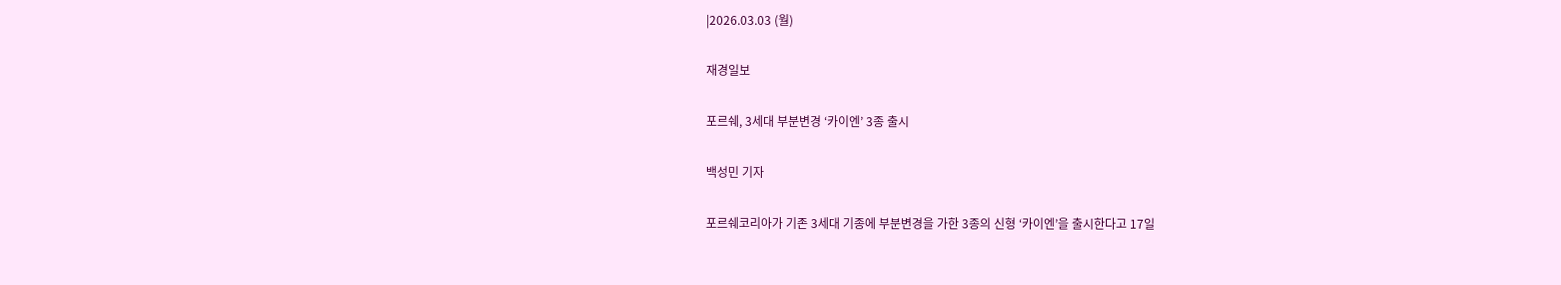|2026.03.03 (월)

재경일보

포르쉐, 3세대 부분변경 ‘카이엔’ 3종 출시

백성민 기자

포르쉐코리아가 기존 3세대 기종에 부분변경을 가한 3종의 신형 ‘카이엔’을 출시한다고 17일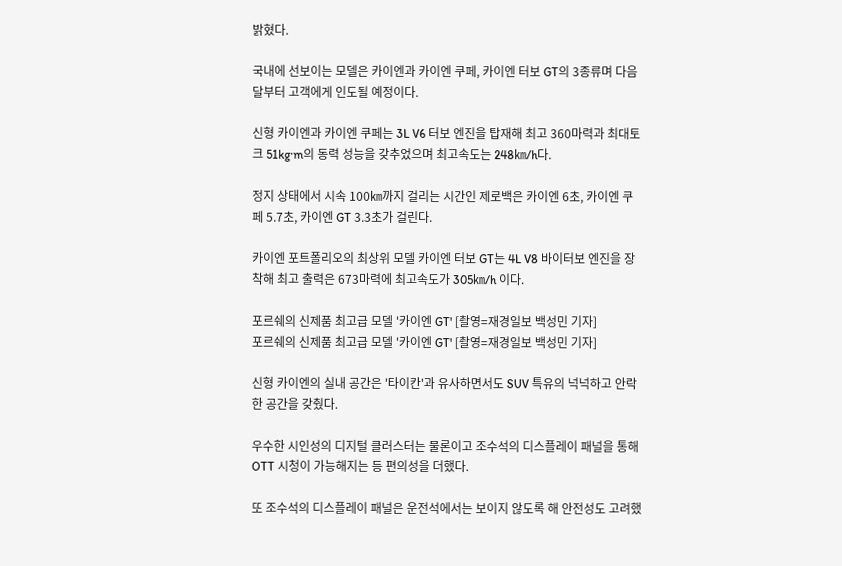밝혔다.

국내에 선보이는 모델은 카이엔과 카이엔 쿠페, 카이엔 터보 GT의 3종류며 다음 달부터 고객에게 인도될 예정이다.

신형 카이엔과 카이엔 쿠페는 3L V6 터보 엔진을 탑재해 최고 360마력과 최대토크 51kg·m의 동력 성능을 갖추었으며 최고속도는 248㎞/h다.

정지 상태에서 시속 100㎞까지 걸리는 시간인 제로백은 카이엔 6초, 카이엔 쿠페 5.7초, 카이엔 GT 3.3초가 걸린다.

카이엔 포트폴리오의 최상위 모델 카이엔 터보 GT는 4L V8 바이터보 엔진을 장착해 최고 출력은 673마력에 최고속도가 305㎞/h 이다.

포르쉐의 신제품 최고급 모델 '카이엔 GT' [촬영=재경일보 백성민 기자]
포르쉐의 신제품 최고급 모델 '카이엔 GT' [촬영=재경일보 백성민 기자]

신형 카이엔의 실내 공간은 '타이칸'과 유사하면서도 SUV 특유의 넉넉하고 안락한 공간을 갖췄다.

우수한 시인성의 디지털 클러스터는 물론이고 조수석의 디스플레이 패널을 통해 OTT 시청이 가능해지는 등 편의성을 더했다.

또 조수석의 디스플레이 패널은 운전석에서는 보이지 않도록 해 안전성도 고려했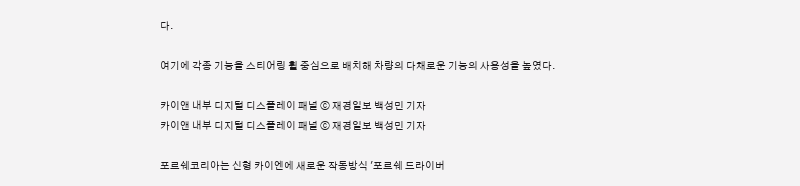다.

여기에 각종 기능을 스티어링 휠 중심으로 배치해 차량의 다채로운 기능의 사용성을 높였다.

카이앤 내부 디지털 디스플레이 패널 ⓒ 재경일보 백성민 기자
카이앤 내부 디지털 디스플레이 패널 ⓒ 재경일보 백성민 기자

포르쉐코리아는 신형 카이엔에 새로운 작동방식 '포르쉐 드라이버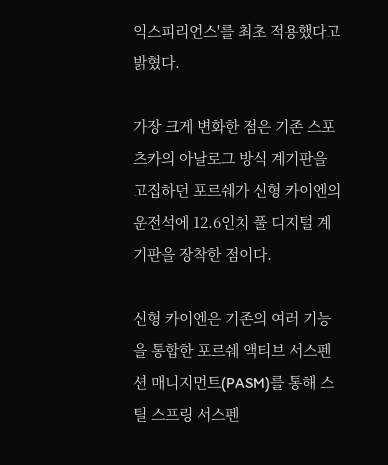익스피리언스'를 최초 적용했다고 밝혔다.

가장 크게 변화한 점은 기존 스포츠카의 아날로그 방식 계기판을 고집하던 포르쉐가 신형 카이엔의 운전석에 12.6인치 풀 디지털 계기판을 장착한 점이다.

신형 카이엔은 기존의 여러 기능을 통합한 포르쉐 액티브 서스펜션 매니지먼트(PASM)를 통해 스틸 스프링 서스펜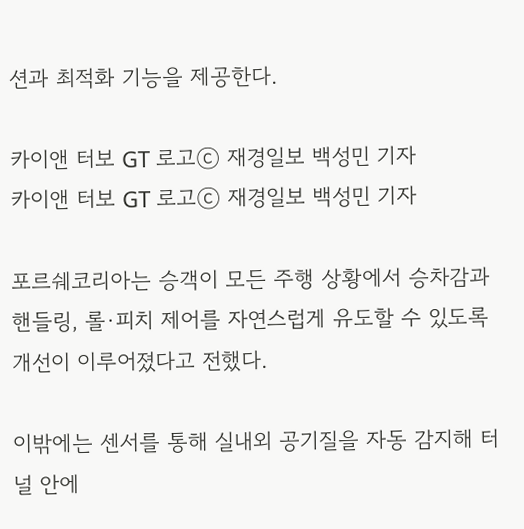션과 최적화 기능을 제공한다.

카이앤 터보 GT 로고ⓒ 재경일보 백성민 기자
카이앤 터보 GT 로고ⓒ 재경일보 백성민 기자

포르쉐코리아는 승객이 모든 주행 상황에서 승차감과 핸들링, 롤·피치 제어를 자연스럽게 유도할 수 있도록 개선이 이루어졌다고 전했다.

이밖에는 센서를 통해 실내외 공기질을 자동 감지해 터널 안에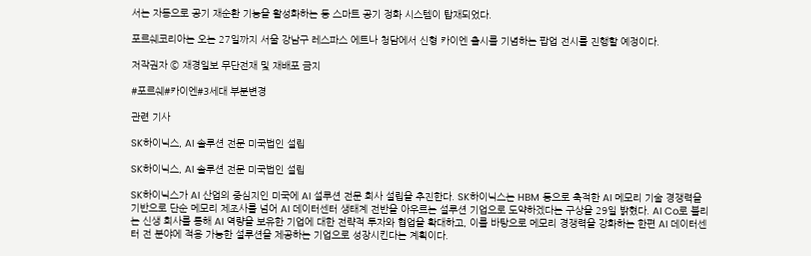서는 자동으로 공기 재순환 기능을 활성화하는 등 스마트 공기 정화 시스템이 탑재되었다.

포르쉐코리아는 오는 27일까지 서울 강남구 레스파스 에트나 청담에서 신형 카이엔 출시를 기념하는 팝업 전시를 진행할 예정이다.

저작권자 © 재경일보 무단전재 및 재배포 금지

#포르쉐#카이엔#3세대 부분변경

관련 기사

SK하이닉스, AI 솔루션 전문 미국법인 설립

SK하이닉스, AI 솔루션 전문 미국법인 설립

SK하이닉스가 AI 산업의 중심지인 미국에 AI 설루션 전문 회사 설립을 추진한다. SK하이닉스는 HBM 등으로 축적한 AI 메모리 기술 경쟁력을 기반으로 단순 메모리 제조사를 넘어 AI 데이터센터 생태계 전반을 아우르는 설루션 기업으로 도약하겠다는 구상을 29일 밝혔다. AI Co로 불리는 신생 회사를 통해 AI 역량을 보유한 기업에 대한 전략적 투자와 협업을 확대하고, 이를 바탕으로 메모리 경쟁력을 강화하는 한편 AI 데이터센터 전 분야에 적용 가능한 설루션을 제공하는 기업으로 성장시킨다는 계획이다.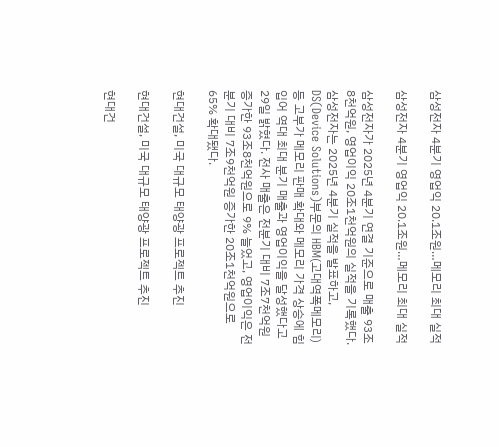삼성전자 4분기 영업익 20.1조원…메모리 최대 실적

삼성전자 4분기 영업익 20.1조원…메모리 최대 실적

삼성전자가 2025년 4분기 연결 기준으로 매출 93조8천억원, 영업이익 20조1천억원의 실적을 기록했다. 삼성전자는 2025년 4분기 실적을 발표하고, DS(Device Solutions)부문의 HBM(고대역폭메모리) 등 고부가 메모리 판매 확대와 메모리 가격 상승에 힘입어 역대 최대 분기 매출과 영업이익을 달성했다고 29일 밝혔다. 전사 매출은 전분기 대비 7조7천억원 증가한 93조8천억원으로 9% 늘었고, 영업이익은 전분기 대비 7조9천억원 증가한 20조1천억원으로 65% 확대됐다.

현대건설, 미국 대규모 태양광 프로젝트 추진

현대건설, 미국 대규모 태양광 프로젝트 추진

현대건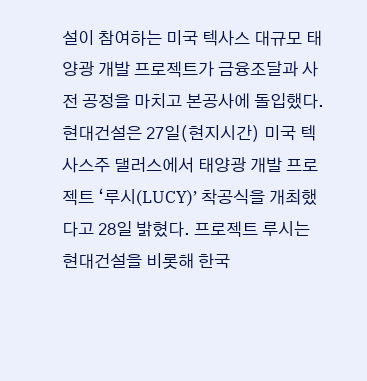설이 참여하는 미국 텍사스 대규모 태양광 개발 프로젝트가 금융조달과 사전 공정을 마치고 본공사에 돌입했다. 현대건설은 27일(현지시간) 미국 텍사스주 댈러스에서 태양광 개발 프로젝트 ‘루시(LUCY)’ 착공식을 개최했다고 28일 밝혔다. 프로젝트 루시는 현대건설을 비롯해 한국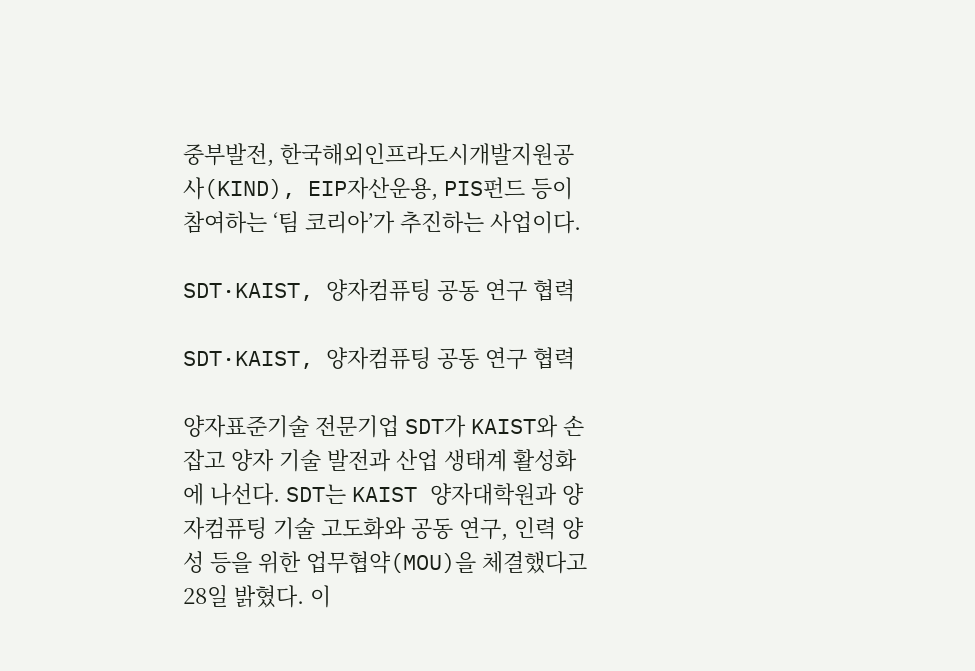중부발전, 한국해외인프라도시개발지원공사(KIND), EIP자산운용, PIS펀드 등이 참여하는 ‘팀 코리아’가 추진하는 사업이다.

SDT·KAIST, 양자컴퓨팅 공동 연구 협력

SDT·KAIST, 양자컴퓨팅 공동 연구 협력

양자표준기술 전문기업 SDT가 KAIST와 손잡고 양자 기술 발전과 산업 생태계 활성화에 나선다. SDT는 KAIST 양자대학원과 양자컴퓨팅 기술 고도화와 공동 연구, 인력 양성 등을 위한 업무협약(MOU)을 체결했다고 28일 밝혔다. 이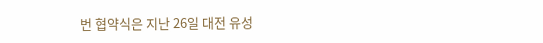번 협약식은 지난 26일 대전 유성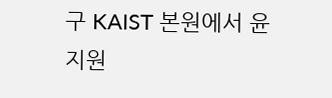구 KAIST 본원에서 윤지원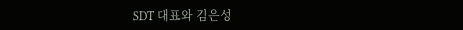SDT 대표와 김은성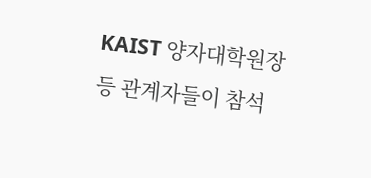KAIST 양자대학원장 등 관계자들이 참석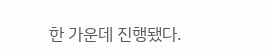한 가운데 진행됐다.